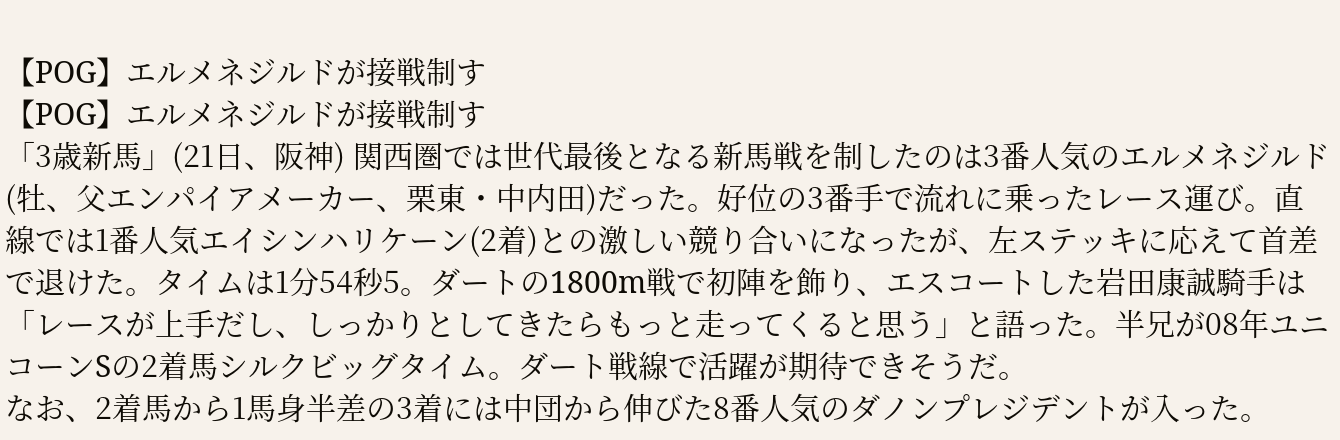【POG】エルメネジルドが接戦制す
【POG】エルメネジルドが接戦制す
「3歳新馬」(21日、阪神) 関西圏では世代最後となる新馬戦を制したのは3番人気のエルメネジルド(牡、父エンパイアメーカー、栗東・中内田)だった。好位の3番手で流れに乗ったレース運び。直線では1番人気エイシンハリケーン(2着)との激しい競り合いになったが、左ステッキに応えて首差で退けた。タイムは1分54秒5。ダートの1800m戦で初陣を飾り、エスコートした岩田康誠騎手は「レースが上手だし、しっかりとしてきたらもっと走ってくると思う」と語った。半兄が08年ユニコーンSの2着馬シルクビッグタイム。ダート戦線で活躍が期待できそうだ。
なお、2着馬から1馬身半差の3着には中団から伸びた8番人気のダノンプレジデントが入った。